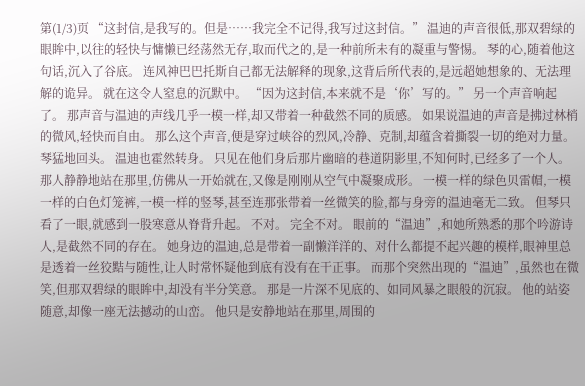第(1/3)页 “这封信,是我写的。但是……我完全不记得,我写过这封信。” 温迪的声音很低,那双碧绿的眼眸中,以往的轻快与慵懒已经荡然无存,取而代之的,是一种前所未有的凝重与警惕。 琴的心,随着他这句话,沉入了谷底。 连风神巴巴托斯自己都无法解释的现象,这背后所代表的,是远超她想象的、无法理解的诡异。 就在这令人窒息的沉默中。 “因为这封信,本来就不是‘你’写的。” 另一个声音响起了。 那声音与温迪的声线几乎一模一样,却又带着一种截然不同的质感。 如果说温迪的声音是拂过林梢的微风,轻快而自由。 那么这个声音,便是穿过峡谷的烈风,冷静、克制,却蕴含着撕裂一切的绝对力量。 琴猛地回头。 温迪也霍然转身。 只见在他们身后那片幽暗的巷道阴影里,不知何时,已经多了一个人。 那人静静地站在那里,仿佛从一开始就在,又像是刚刚从空气中凝聚成形。 一模一样的绿色贝雷帽,一模一样的白色灯笼裤,一模一样的竖琴,甚至连那张带着一丝微笑的脸,都与身旁的温迪毫无二致。 但琴只看了一眼,就感到一股寒意从脊背升起。 不对。 完全不对。 眼前的“温迪”,和她所熟悉的那个吟游诗人,是截然不同的存在。 她身边的温迪,总是带着一副懒洋洋的、对什么都提不起兴趣的模样,眼神里总是透着一丝狡黠与随性,让人时常怀疑他到底有没有在干正事。 而那个突然出现的“温迪”,虽然也在微笑,但那双碧绿的眼眸中,却没有半分笑意。 那是一片深不见底的、如同风暴之眼般的沉寂。 他的站姿随意,却像一座无法撼动的山峦。 他只是安静地站在那里,周围的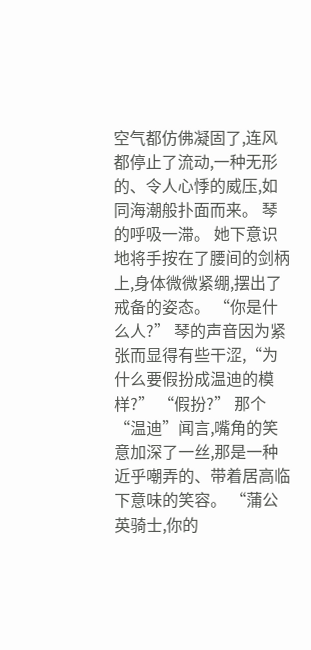空气都仿佛凝固了,连风都停止了流动,一种无形的、令人心悸的威压,如同海潮般扑面而来。 琴的呼吸一滞。 她下意识地将手按在了腰间的剑柄上,身体微微紧绷,摆出了戒备的姿态。 “你是什么人?” 琴的声音因为紧张而显得有些干涩,“为什么要假扮成温迪的模样?” “假扮?” 那个“温迪”闻言,嘴角的笑意加深了一丝,那是一种近乎嘲弄的、带着居高临下意味的笑容。 “蒲公英骑士,你的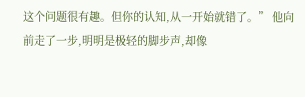这个问题很有趣。但你的认知,从一开始就错了。” 他向前走了一步,明明是极轻的脚步声,却像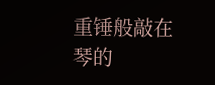重锤般敲在琴的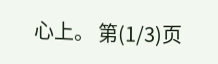心上。 第(1/3)页